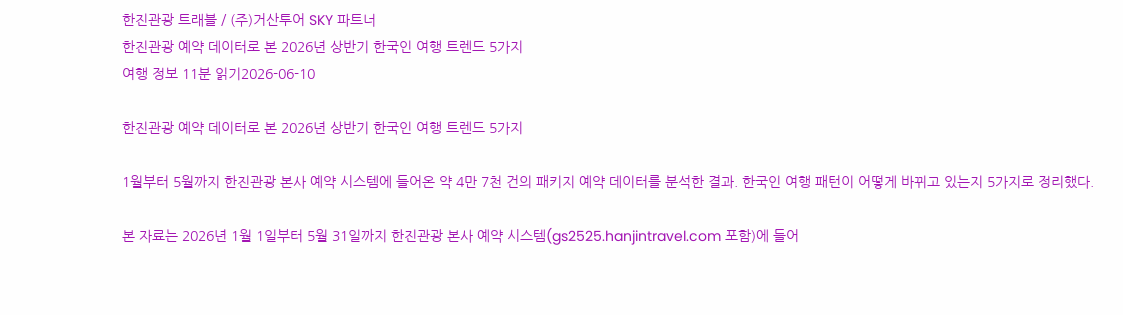한진관광 트래블 / (주)거산투어 SKY 파트너
한진관광 예약 데이터로 본 2026년 상반기 한국인 여행 트렌드 5가지
여행 정보 11분 읽기2026-06-10

한진관광 예약 데이터로 본 2026년 상반기 한국인 여행 트렌드 5가지

1월부터 5월까지 한진관광 본사 예약 시스템에 들어온 약 4만 7천 건의 패키지 예약 데이터를 분석한 결과. 한국인 여행 패턴이 어떻게 바뀌고 있는지 5가지로 정리했다.

본 자료는 2026년 1월 1일부터 5월 31일까지 한진관광 본사 예약 시스템(gs2525.hanjintravel.com 포함)에 들어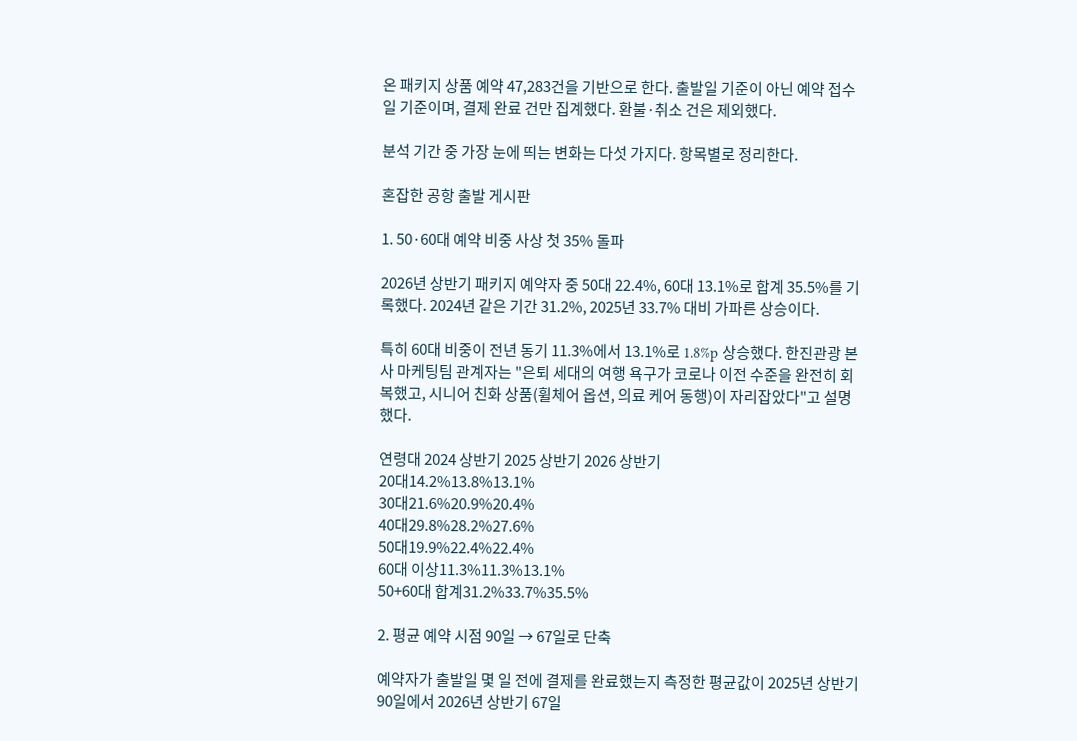온 패키지 상품 예약 47,283건을 기반으로 한다. 출발일 기준이 아닌 예약 접수일 기준이며, 결제 완료 건만 집계했다. 환불·취소 건은 제외했다.

분석 기간 중 가장 눈에 띄는 변화는 다섯 가지다. 항목별로 정리한다.

혼잡한 공항 출발 게시판

1. 50·60대 예약 비중 사상 첫 35% 돌파

2026년 상반기 패키지 예약자 중 50대 22.4%, 60대 13.1%로 합계 35.5%를 기록했다. 2024년 같은 기간 31.2%, 2025년 33.7% 대비 가파른 상승이다.

특히 60대 비중이 전년 동기 11.3%에서 13.1%로 1.8%p 상승했다. 한진관광 본사 마케팅팀 관계자는 "은퇴 세대의 여행 욕구가 코로나 이전 수준을 완전히 회복했고, 시니어 친화 상품(휠체어 옵션, 의료 케어 동행)이 자리잡았다"고 설명했다.

연령대 2024 상반기 2025 상반기 2026 상반기
20대14.2%13.8%13.1%
30대21.6%20.9%20.4%
40대29.8%28.2%27.6%
50대19.9%22.4%22.4%
60대 이상11.3%11.3%13.1%
50+60대 합계31.2%33.7%35.5%

2. 평균 예약 시점 90일 → 67일로 단축

예약자가 출발일 몇 일 전에 결제를 완료했는지 측정한 평균값이 2025년 상반기 90일에서 2026년 상반기 67일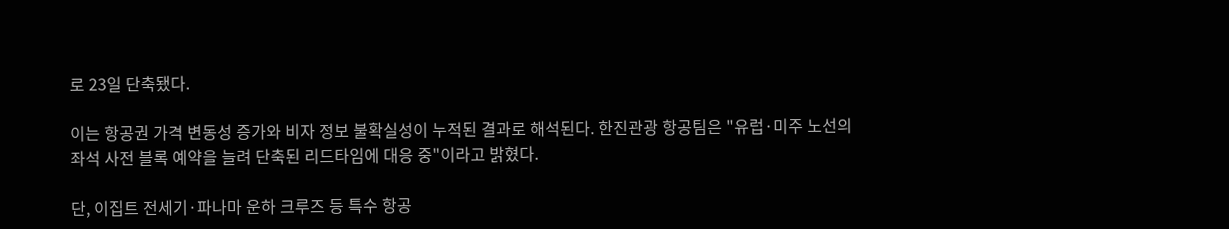로 23일 단축됐다.

이는 항공권 가격 변동성 증가와 비자 정보 불확실성이 누적된 결과로 해석된다. 한진관광 항공팀은 "유럽·미주 노선의 좌석 사전 블록 예약을 늘려 단축된 리드타임에 대응 중"이라고 밝혔다.

단, 이집트 전세기·파나마 운하 크루즈 등 특수 항공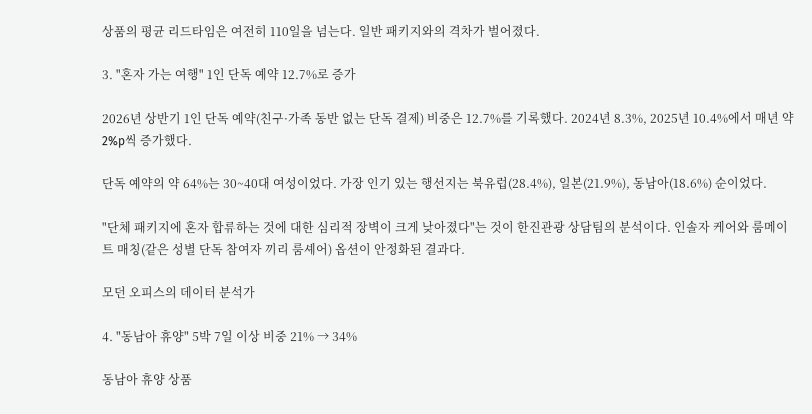상품의 평균 리드타임은 여전히 110일을 넘는다. 일반 패키지와의 격차가 벌어졌다.

3. "혼자 가는 여행" 1인 단독 예약 12.7%로 증가

2026년 상반기 1인 단독 예약(친구·가족 동반 없는 단독 결제) 비중은 12.7%를 기록했다. 2024년 8.3%, 2025년 10.4%에서 매년 약 2%p씩 증가했다.

단독 예약의 약 64%는 30~40대 여성이었다. 가장 인기 있는 행선지는 북유럽(28.4%), 일본(21.9%), 동남아(18.6%) 순이었다.

"단체 패키지에 혼자 합류하는 것에 대한 심리적 장벽이 크게 낮아졌다"는 것이 한진관광 상담팀의 분석이다. 인솔자 케어와 룸메이트 매칭(같은 성별 단독 참여자 끼리 룸셰어) 옵션이 안정화된 결과다.

모던 오피스의 데이터 분석가

4. "동남아 휴양" 5박 7일 이상 비중 21% → 34%

동남아 휴양 상품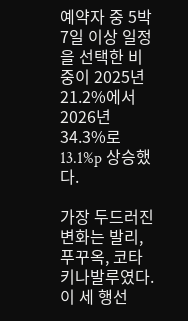예약자 중 5박 7일 이상 일정을 선택한 비중이 2025년 21.2%에서 2026년 34.3%로 13.1%p 상승했다.

가장 두드러진 변화는 발리, 푸꾸옥, 코타키나발루였다. 이 세 행선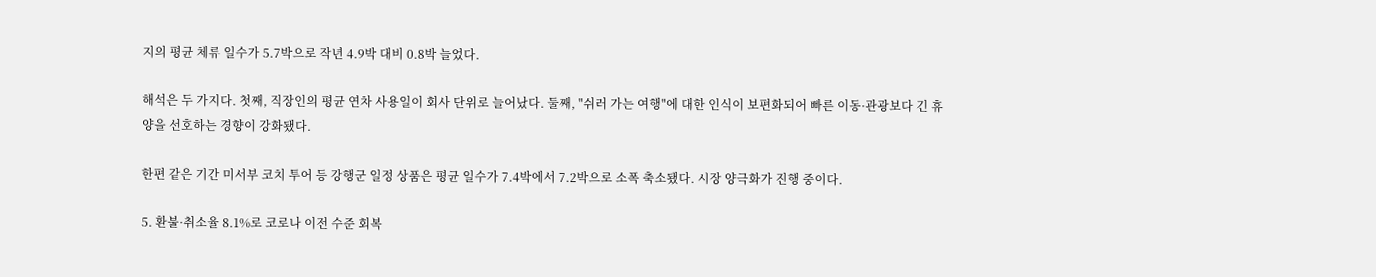지의 평균 체류 일수가 5.7박으로 작년 4.9박 대비 0.8박 늘었다.

해석은 두 가지다. 첫째, 직장인의 평균 연차 사용일이 회사 단위로 늘어났다. 둘째, "쉬러 가는 여행"에 대한 인식이 보편화되어 빠른 이동·관광보다 긴 휴양을 선호하는 경향이 강화됐다.

한편 같은 기간 미서부 코치 투어 등 강행군 일정 상품은 평균 일수가 7.4박에서 7.2박으로 소폭 축소됐다. 시장 양극화가 진행 중이다.

5. 환불·취소율 8.1%로 코로나 이전 수준 회복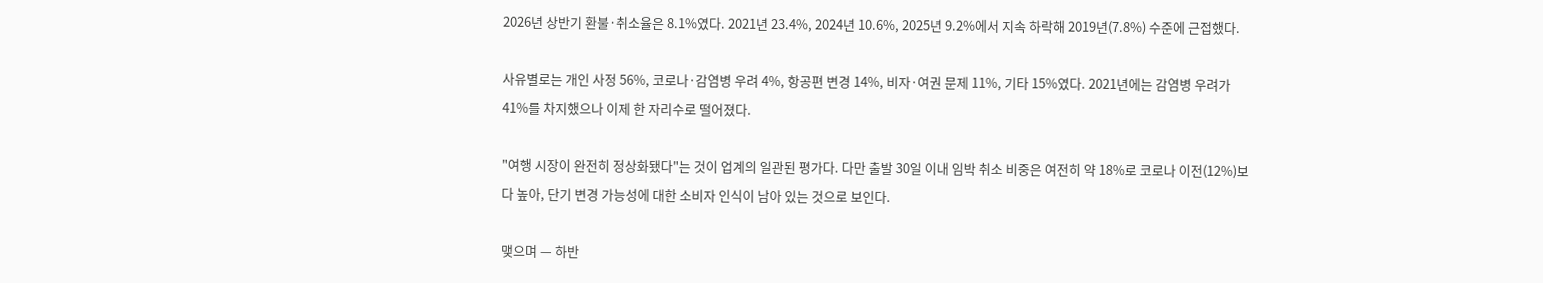2026년 상반기 환불·취소율은 8.1%였다. 2021년 23.4%, 2024년 10.6%, 2025년 9.2%에서 지속 하락해 2019년(7.8%) 수준에 근접했다.

사유별로는 개인 사정 56%, 코로나·감염병 우려 4%, 항공편 변경 14%, 비자·여권 문제 11%, 기타 15%였다. 2021년에는 감염병 우려가 41%를 차지했으나 이제 한 자리수로 떨어졌다.

"여행 시장이 완전히 정상화됐다"는 것이 업계의 일관된 평가다. 다만 출발 30일 이내 임박 취소 비중은 여전히 약 18%로 코로나 이전(12%)보다 높아, 단기 변경 가능성에 대한 소비자 인식이 남아 있는 것으로 보인다.

맺으며 — 하반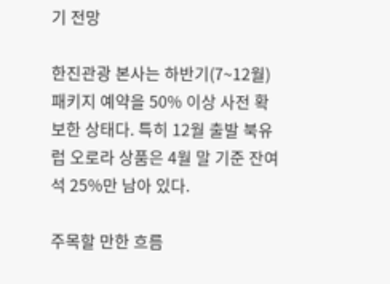기 전망

한진관광 본사는 하반기(7~12월) 패키지 예약을 50% 이상 사전 확보한 상태다. 특히 12월 출발 북유럽 오로라 상품은 4월 말 기준 잔여석 25%만 남아 있다.

주목할 만한 흐름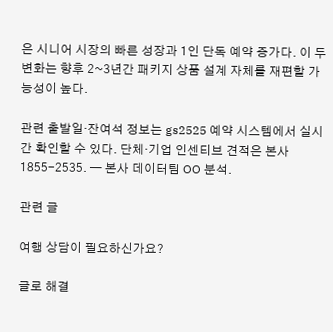은 시니어 시장의 빠른 성장과 1인 단독 예약 증가다. 이 두 변화는 향후 2~3년간 패키지 상품 설계 자체를 재편할 가능성이 높다.

관련 출발일·잔여석 정보는 gs2525 예약 시스템에서 실시간 확인할 수 있다. 단체·기업 인센티브 견적은 본사 1855-2535. — 본사 데이터팀 OO 분석.

관련 글

여행 상담이 필요하신가요?

글로 해결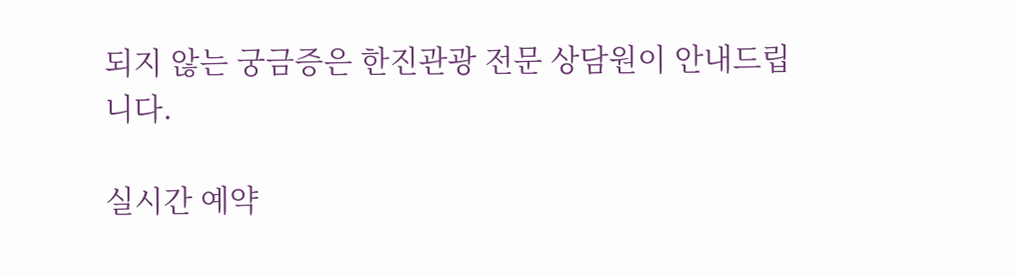되지 않는 궁금증은 한진관광 전문 상담원이 안내드립니다.

실시간 예약